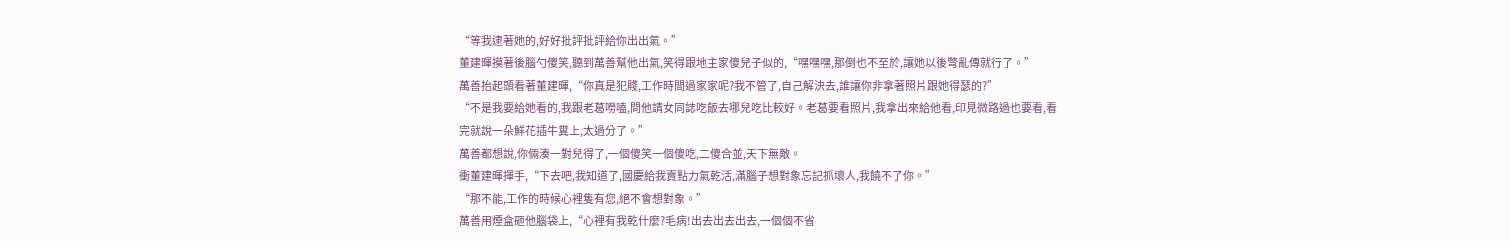“等我逮著她的,好好批評批評給你出出氣。”
董建暉摸著後腦勺傻笑,聽到萬善幫他出氣,笑得跟地主家傻兒子似的,“嘿嘿嘿,那倒也不至於,讓她以後彆亂傳就行了。”
萬善抬起頭看著董建暉,“你真是犯賤,工作時間過家家呢?我不管了,自己解決去,誰讓你非拿著照片跟她得瑟的?”
“不是我要給她看的,我跟老葛嘮嗑,問他請女同誌吃飯去哪兒吃比較好。老葛要看照片,我拿出來給他看,印見微路過也要看,看完就說一朵鮮花插牛糞上,太過分了。”
萬善都想說,你倆湊一對兒得了,一個傻笑一個傻吃,二傻合並,天下無敵。
衝董建暉揮手,“下去吧,我知道了,國慶給我賣點力氣乾活,滿腦子想對象忘記抓壞人,我饒不了你。”
“那不能,工作的時候心裡隻有您,絕不會想對象。”
萬善用煙盒砸他腦袋上,“心裡有我乾什麼?毛病!出去出去出去,一個個不省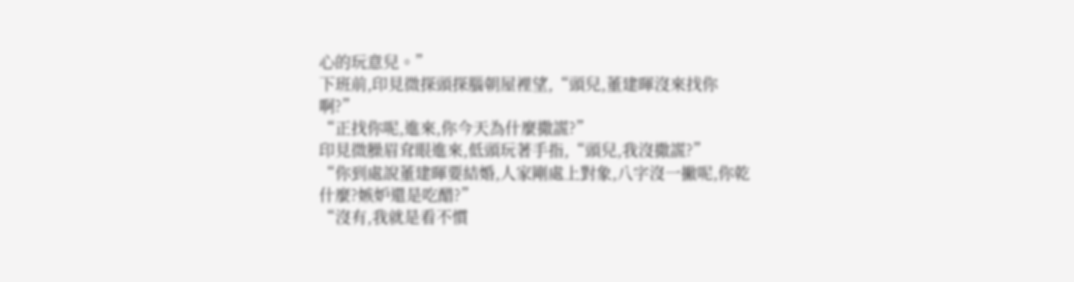心的玩意兒。”
下班前,印見微探頭探腦朝屋裡望,“頭兒,董建暉沒來找你啊?”
“正找你呢,進來,你今天為什麼撒謊?”
印見微臊眉耷眼進來,低頭玩著手指,“頭兒,我沒撒謊?”
“你到處說董建暉要結婚,人家剛處上對象,八字沒一撇呢,你乾什麼?嫉妒還是吃醋?”
“沒有,我就是看不慣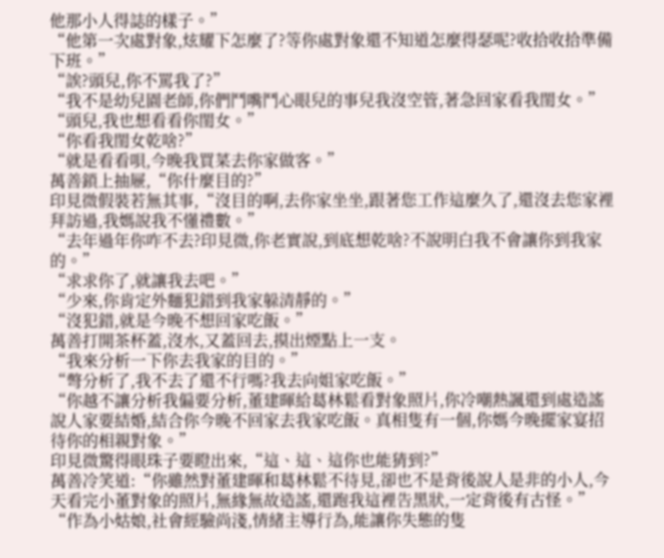他那小人得誌的樣子。”
“他第一次處對象,炫耀下怎麼了?等你處對象還不知道怎麼得瑟呢?收拾收拾準備下班。”
“誒?頭兒,你不罵我了?”
“我不是幼兒園老師,你們鬥嘴鬥心眼兒的事兒我沒空管,著急回家看我閨女。”
“頭兒,我也想看看你閨女。”
“你看我閨女乾啥?”
“就是看看唄,今晚我買菜去你家做客。”
萬善鎖上抽屜,“你什麼目的?”
印見微假裝若無其事,“沒目的啊,去你家坐坐,跟著您工作這麼久了,還沒去您家裡拜訪過,我媽說我不懂禮數。”
“去年過年你咋不去?印見微,你老實說,到底想乾啥?不說明白我不會讓你到我家的。”
“求求你了,就讓我去吧。”
“少來,你肯定外麵犯錯到我家躲清靜的。”
“沒犯錯,就是今晚不想回家吃飯。”
萬善打開茶杯蓋,沒水,又蓋回去,摸出煙點上一支。
“我來分析一下你去我家的目的。”
“彆分析了,我不去了還不行嗎?我去向姐家吃飯。”
“你越不讓分析我偏要分析,董建暉給葛林鬆看對象照片,你冷嘲熱諷還到處造謠說人家要結婚,結合你今晚不回家去我家吃飯。真相隻有一個,你媽今晚擺家宴招待你的相親對象。”
印見微驚得眼珠子要瞪出來,“這、這、這你也能猜到?”
萬善冷笑道:“你雖然對董建暉和葛林鬆不待見,卻也不是背後說人是非的小人,今天看完小董對象的照片,無緣無故造謠,還跑我這裡告黑狀,一定背後有古怪。”
“作為小姑娘,社會經驗尚淺,情緒主導行為,能讓你失態的隻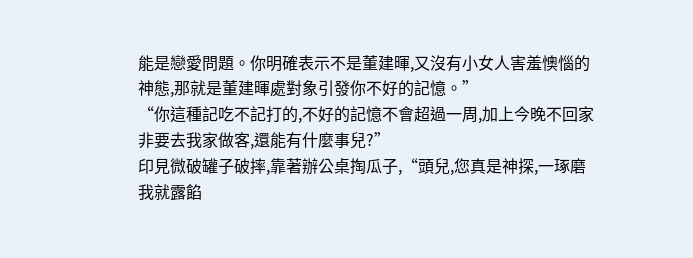能是戀愛問題。你明確表示不是董建暉,又沒有小女人害羞懊惱的神態,那就是董建暉處對象引發你不好的記憶。”
“你這種記吃不記打的,不好的記憶不會超過一周,加上今晚不回家非要去我家做客,還能有什麼事兒?”
印見微破罐子破摔,靠著辦公桌掏瓜子,“頭兒,您真是神探,一琢磨我就露餡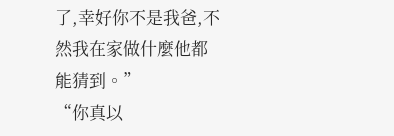了,幸好你不是我爸,不然我在家做什麼他都能猜到。”
“你真以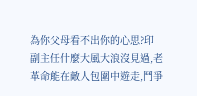為你父母看不出你的心思?印副主任什麼大風大浪沒見過,老革命能在敵人包圍中遊走,鬥爭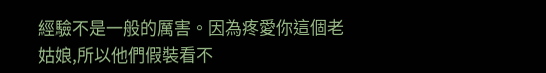經驗不是一般的厲害。因為疼愛你這個老姑娘,所以他們假裝看不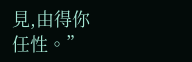見,由得你任性。”